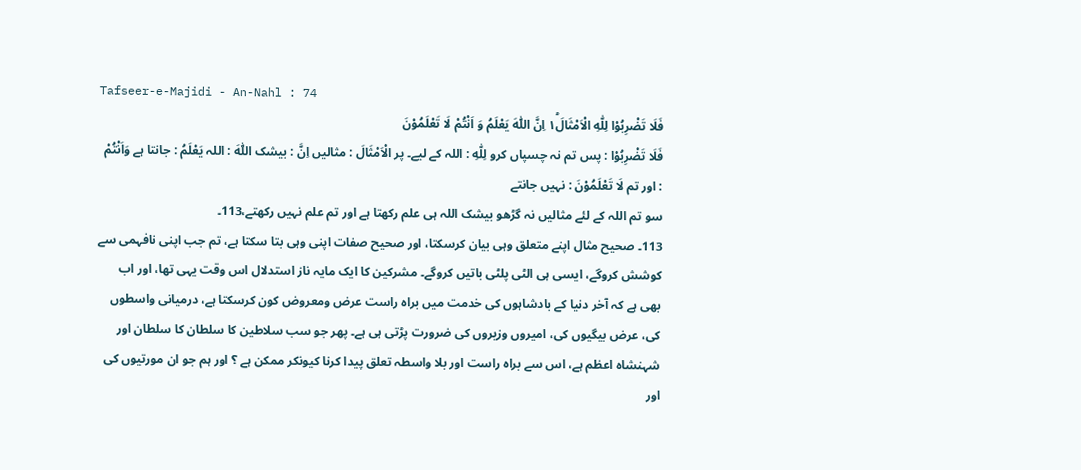Tafseer-e-Majidi - An-Nahl : 74
فَلَا تَضْرِبُوْا لِلّٰهِ الْاَمْثَالَ١ؕ اِنَّ اللّٰهَ یَعْلَمُ وَ اَنْتُمْ لَا تَعْلَمُوْنَ
فَلَا تَضْرِبُوْا : پس تم نہ چسپاں کرو لِلّٰهِ : اللہ کے لیے۔ پر الْاَمْثَالَ : مثالیں اِنَّ : بیشک اللّٰهَ : اللہ يَعْلَمُ : جانتا ہے وَاَنْتُمْ : اور تم لَا تَعْلَمُوْنَ : نہیں جانتے
سو تم اللہ کے لئے مثالیں نہ گڑھو بیشک اللہ ہی علم رکھتا ہے اور تم علم نہیں رکھتے،113۔
113۔ صحیح مثال اپنے متعلق وہی بیان کرسکتا، اور صحیح صفات اپنی وہی بتا سکتا ہے، تم جب اپنی نافہمی سے کوشش کروگے، ایسی ہی الٹی پلٹی باتیں کروگے۔ مشرکین کا ایک مایہ ناز استدلال اس وقت یہی تھا، اور اب بھی ہے کہ آخر دنیا کے بادشاہوں کی خدمت میں براہ راست عرض ومعروض کون کرسکتا ہے، درمیانی واسطوں کی، عرض بیگیوں کی، امیروں وزیروں کی ضرورت پڑتی ہی ہے۔ پھر جو سب سلاطین کا سلطان کا سلطان اور شہنشاہ اعظم ہے، اس سے براہ راست اور بلا واسطہ تعلق پیدا کرنا کیونکر ممکن ہے ؟ اور ہم جو ان مورتیوں کی اور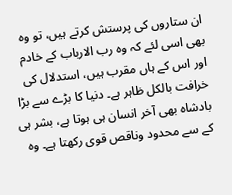ان ستاروں کی پرستش کرتے ہیں، تو وہ بھی اسی لئے کہ وہ رب الارباب کے خادم اور اس کے ہاں مقرب ہیں، استدلال کی خرافت بالکل ظاہر ہے۔ دنیا کا بڑے سے بڑا بادشاہ بھی آخر انسان ہی ہوتا ہے، بشر ہی کے سے محدود وناقص قوی رکھتا ہے۔ وہ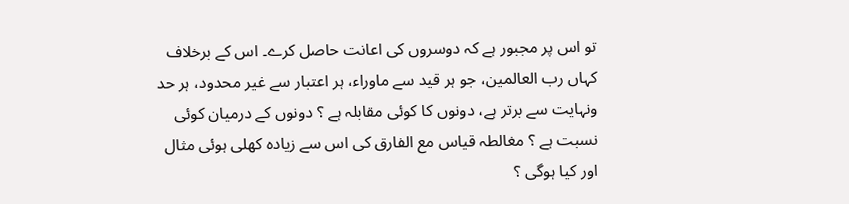تو اس پر مجبور ہے کہ دوسروں کی اعانت حاصل کرے۔ اس کے برخلاف کہاں رب العالمین، جو ہر قید سے ماوراء، ہر اعتبار سے غیر محدود، ہر حد ونہایت سے برتر ہے، دونوں کا کوئی مقابلہ ہے ؟ دونوں کے درمیان کوئی نسبت ہے ؟ مغالطہ قیاس مع الفارق کی اس سے زیادہ کھلی ہوئی مثال اور کیا ہوگی ؟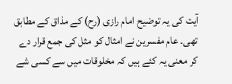آیت کی یہ توضیح امام رازی (رح) کے مذاق کے مطابق تھی۔ عام مفسرین نے امثال کو مثل کی جمع قرار دے کر معنی یہ کئے ہیں کہ مخلوقات میں سے کسی شے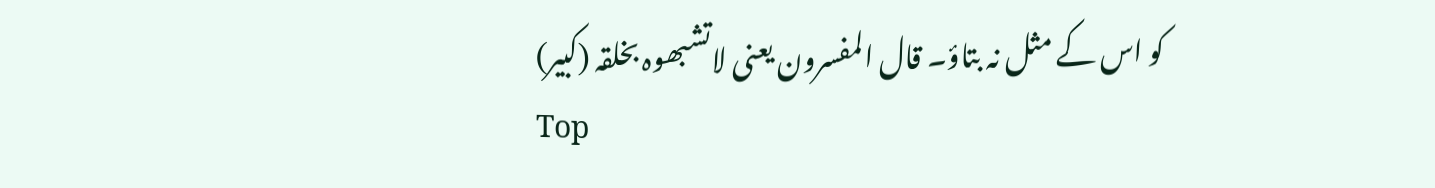کو اس کے مثل نہ بتاؤ۔ قال المفسرون یعنی لاتشبھوہ بخلقہ (کبیر)
Top